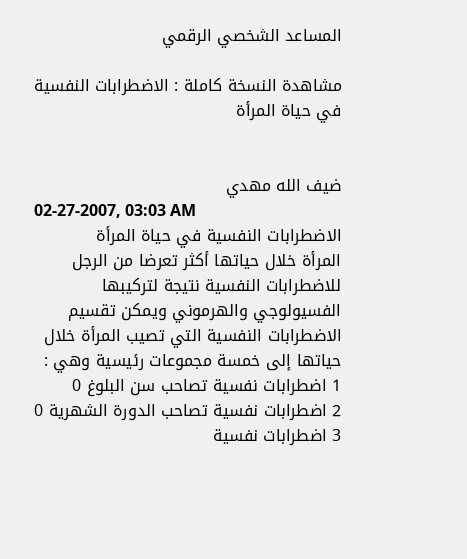المساعد الشخصي الرقمي

مشاهدة النسخة كاملة : الاضطرابات النفسية في حياة المرأة


ضيف الله مهدي
02-27-2007, 03:03 AM
الاضطرابات النفسية في حياة المرأة
المرأة خلال حياتها أكثر تعرضا من الرجل للاضطرابات النفسية نتيجة لتركيبها الفسيولوجي والهرموني ويمكن تقسيم الاضطرابات النفسية التي تصيب المرأة خلال حياتها إلى خمسة مجموعات رئيسية وهي :
1 اضطرابات نفسية تصاحب سن البلوغ 0
2 اضطرابات نفسية تصاحب الدورة الشهرية 0
3 اضطرابات نفسية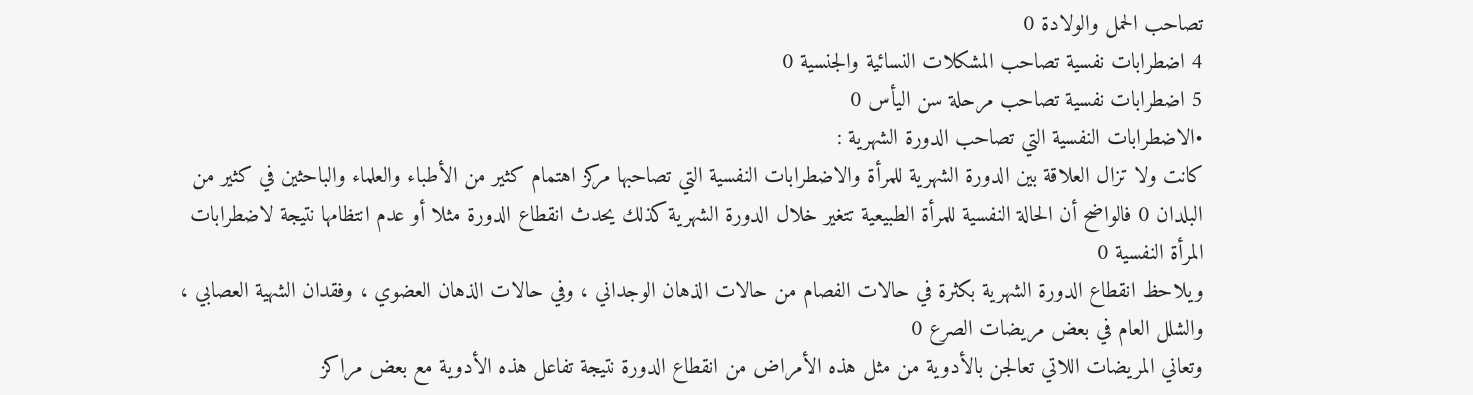تصاحب الحمل والولادة 0
4 اضطرابات نفسية تصاحب المشكلات النسائية والجنسية 0
5 اضطرابات نفسية تصاحب مرحلة سن اليأس 0
•الاضطرابات النفسية التي تصاحب الدورة الشهرية :
كانت ولا تزال العلاقة بين الدورة الشهرية للمرأة والاضطرابات النفسية التي تصاحبها مركز اهتمام كثير من الأطباء والعلماء والباحثين في كثير من البلدان 0 فالواضح أن الحالة النفسية للمرأة الطبيعية تتغير خلال الدورة الشهرية كذلك يحدث انقطاع الدورة مثلا أو عدم انتظامها نتيجة لاضطرابات المرأة النفسية 0
ويلاحظ انقطاع الدورة الشهرية بكثرة في حالات الفصام من حالات الذهان الوجداني ، وفي حالات الذهان العضوي ، وفقدان الشهية العصابي ، والشلل العام في بعض مريضات الصرع 0
وتعاني المريضات اللاتي تعالجن بالأدوية من مثل هذه الأمراض من انقطاع الدورة نتيجة تفاعل هذه الأدوية مع بعض مراكز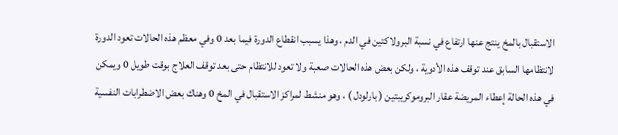الاستقبال بالمخ ينتج عنها ارتفاع في نسبة البرولاكتين في الدم ، وهذا يسبب انقطاع الدورة فيما بعد 0 وفي معظم هذه الحالات تعود الدورة لانتظامها السابق عند توقف هذه الأدوية ، ولكن بعض هذه الحالات صعبة ولا تعود للانتظام حتى بعد توقف العلاج بوقت طويل 0 ويمكن في هذه الحالة إعطاء المريضة عقار البروموكريبتين ( بارلودل ) ، وهو منشط لمراكز الاستقبال في المخ 0 وهناك بعض الاضطرابات النفسية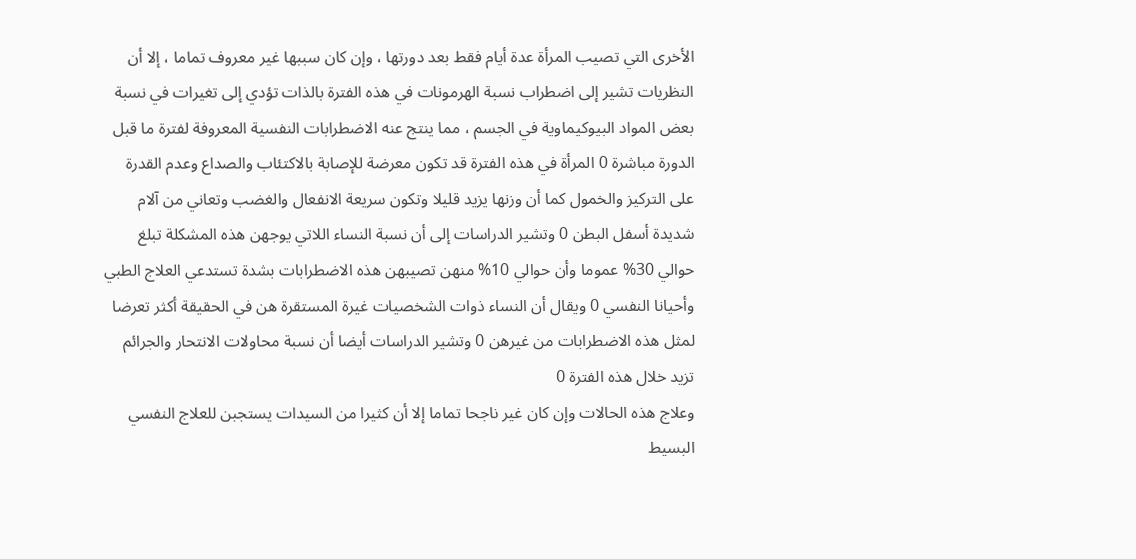الأخرى التي تصيب المرأة عدة أيام فقط بعد دورتها ، وإن كان سببها غير معروف تماما ، إلا أن النظريات تشير إلى اضطراب نسبة الهرمونات في هذه الفترة بالذات تؤدي إلى تغيرات في نسبة بعض المواد البيوكيماوية في الجسم ، مما ينتج عنه الاضطرابات النفسية المعروفة لفترة ما قبل الدورة مباشرة 0 المرأة في هذه الفترة قد تكون معرضة للإصابة بالاكتئاب والصداع وعدم القدرة على التركيز والخمول كما أن وزنها يزيد قليلا وتكون سريعة الانفعال والغضب وتعاني من آلام شديدة أسفل البطن 0 وتشير الدراسات إلى أن نسبة النساء اللاتي يوجهن هذه المشكلة تبلغ حوالي 30% عموما وأن حوالي 10% منهن تصيبهن هذه الاضطرابات بشدة تستدعي العلاج الطبي وأحيانا النفسي 0 ويقال أن النساء ذوات الشخصيات غيرة المستقرة هن في الحقيقة أكثر تعرضا لمثل هذه الاضطرابات من غيرهن 0 وتشير الدراسات أيضا أن نسبة محاولات الانتحار والجرائم تزيد خلال هذه الفترة 0
وعلاج هذه الحالات وإن كان غير ناجحا تماما إلا أن كثيرا من السيدات يستجبن للعلاج النفسي البسيط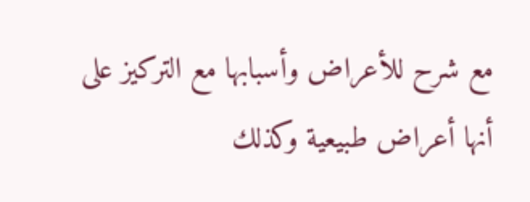مع شرح للأعراض وأسبابها مع التركيز على أنها أعراض طبيعية وكذلك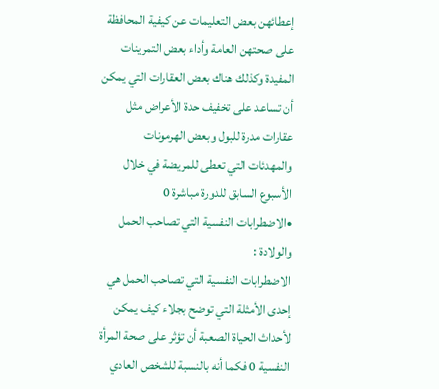إعطائهن بعض التعليمات عن كيفية المحافظة على صحتهن العامة وأداء بعض التمرينات المفيدة وكذلك هناك بعض العقارات التي يمكن أن تساعد على تخفيف حدة الأعراض مثل عقارات مدرة للبول وبعض الهرمونات والمهدئات التي تعطى للمريضة في خلال الأسبوع السابق للدورة مباشرة 0
•الاضطرابات النفسية التي تصاحب الحمل والولادة :
الاضطرابات النفسية التي تصاحب الحمل هي إحدى الأمثلة التي توضح بجلاء كيف يمكن لأحداث الحياة الصعبة أن تؤثر على صحة المرأة النفسية 0 فكما أنه بالنسبة للشخص العادي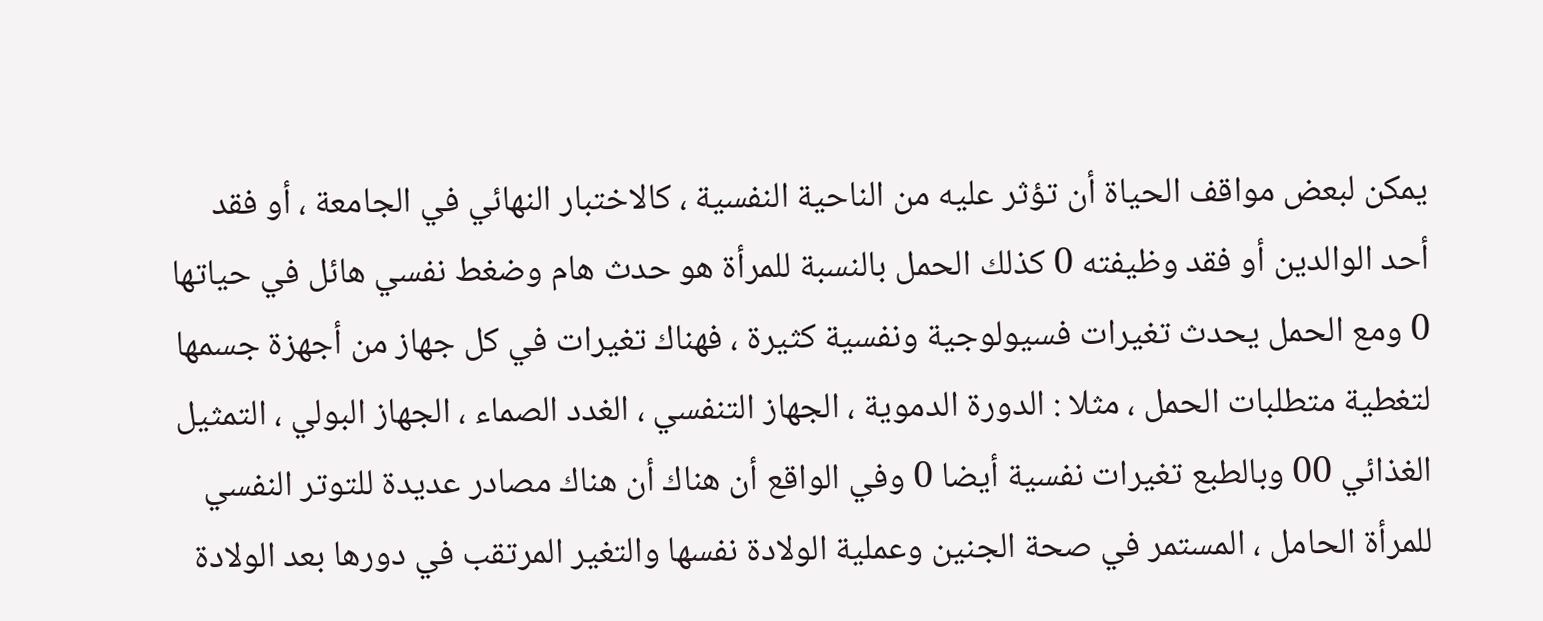يمكن لبعض مواقف الحياة أن تؤثر عليه من الناحية النفسية ، كالاختبار النهائي في الجامعة ، أو فقد أحد الوالدين أو فقد وظيفته 0 كذلك الحمل بالنسبة للمرأة هو حدث هام وضغط نفسي هائل في حياتها 0 ومع الحمل يحدث تغيرات فسيولوجية ونفسية كثيرة ، فهناك تغيرات في كل جهاز من أجهزة جسمها لتغطية متطلبات الحمل ، مثلا : الدورة الدموية ، الجهاز التنفسي ، الغدد الصماء ، الجهاز البولي ، التمثيل الغذائي 00 وبالطبع تغيرات نفسية أيضا 0 وفي الواقع أن هناك أن هناك مصادر عديدة للتوتر النفسي للمرأة الحامل ، المستمر في صحة الجنين وعملية الولادة نفسها والتغير المرتقب في دورها بعد الولادة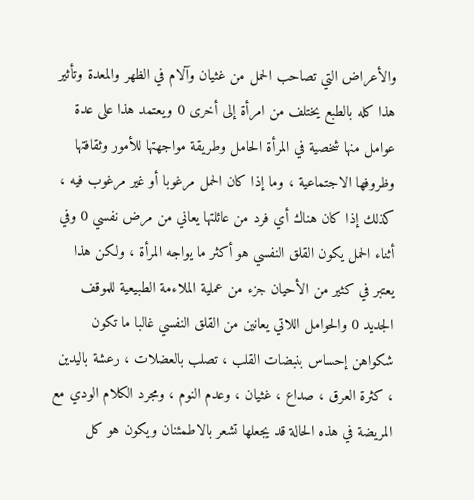والأعراض التي تصاحب الحمل من غثيان وآلام في الظهر والمعدة وتأثير هذا كله بالطبع يختلف من امرأة إلى أخرى 0 ويعتمد هذا على عدة عوامل منها شخصية في المرأة الحامل وطريقة مواجهتها للأمور وثقافتها وظروفها الاجتماعية ، وما إذا كان الحمل مرغوبا أو غير مرغوب فيه ، كذلك إذا كان هناك أي فرد من عائلتها يعاني من مرض نفسي 0 وفي أثناء الحمل يكون القلق النفسي هو أكثر ما يواجه المرأة ، ولكن هذا يعتبر في كثير من الأحيان جزء من عملية الملاءمة الطبيعية للموقف الجديد 0 والحوامل اللاتي يعانين من القلق النفسي غالبا ما تكون شكواهن إحساس بنبضات القلب ، تصلب بالعضلات ، رعشة باليدين ، كثرة العرق ، صداع ، غثيان ، وعدم النوم ، ومجرد الكلام الودي مع المريضة في هذه الحالة قد يجعلها تشعر بالاطمئنان ويكون هو كل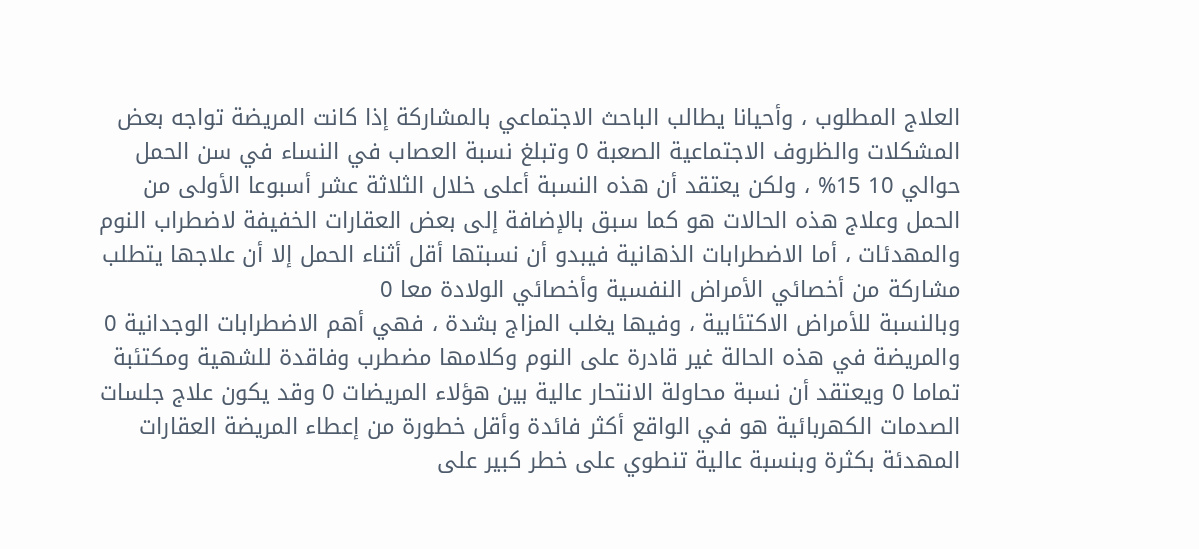العلاج المطلوب ، وأحيانا يطالب الباحث الاجتماعي بالمشاركة إذا كانت المريضة تواجه بعض المشكلات والظروف الاجتماعية الصعبة 0 وتبلغ نسبة العصاب في النساء في سن الحمل حوالي 10 15% ، ولكن يعتقد أن هذه النسبة أعلى خلال الثلاثة عشر أسبوعا الأولى من الحمل وعلاج هذه الحالات هو كما سبق بالإضافة إلى بعض العقارات الخفيفة لاضطراب النوم والمهدئات ، أما الاضطرابات الذهانية فيبدو أن نسبتها أقل أثناء الحمل إلا أن علاجها يتطلب مشاركة من أخصائي الأمراض النفسية وأخصائي الولادة معا 0
وبالنسبة للأمراض الاكتئابية ، وفيها يغلب المزاج بشدة ، فهي أهم الاضطرابات الوجدانية 0 والمريضة في هذه الحالة غير قادرة على النوم وكلامها مضطرب وفاقدة للشهية ومكتئبة تماما 0 ويعتقد أن نسبة محاولة الانتحار عالية بين هؤلاء المريضات 0 وقد يكون علاج جلسات الصدمات الكهربائية هو في الواقع أكثر فائدة وأقل خطورة من إعطاء المريضة العقارات المهدئة بكثرة وبنسبة عالية تنطوي على خطر كبير على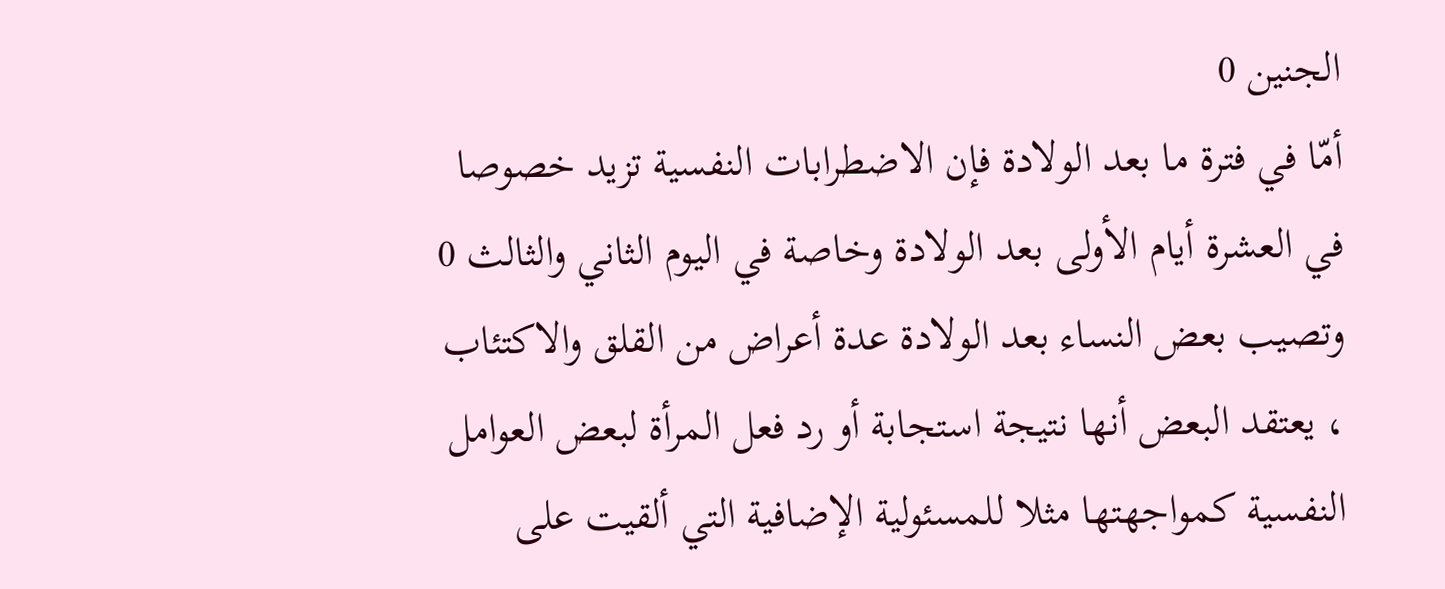الجنين 0
أمّا في فترة ما بعد الولادة فإن الاضطرابات النفسية تزيد خصوصا في العشرة أيام الأولى بعد الولادة وخاصة في اليوم الثاني والثالث 0 وتصيب بعض النساء بعد الولادة عدة أعراض من القلق والاكتئاب ، يعتقد البعض أنها نتيجة استجابة أو رد فعل المرأة لبعض العوامل النفسية كمواجهتها مثلا للمسئولية الإضافية التي ألقيت على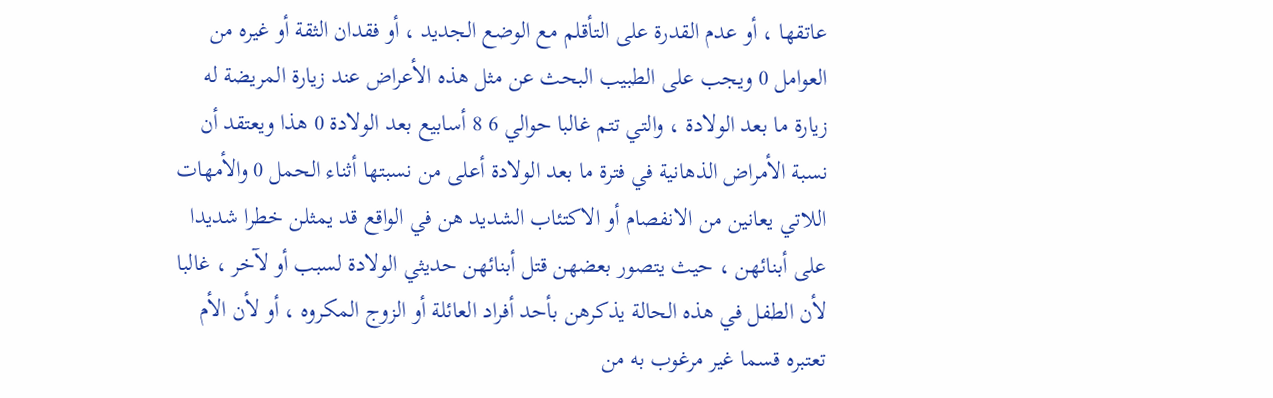عاتقها ، أو عدم القدرة على التأقلم مع الوضع الجديد ، أو فقدان الثقة أو غيره من العوامل 0 ويجب على الطبيب البحث عن مثل هذه الأعراض عند زيارة المريضة له زيارة ما بعد الولادة ، والتي تتم غالبا حوالي 6 8 أسابيع بعد الولادة 0 هذا ويعتقد أن نسبة الأمراض الذهانية في فترة ما بعد الولادة أعلى من نسبتها أثناء الحمل 0 والأمهات اللاتي يعانين من الانفصام أو الاكتئاب الشديد هن في الواقع قد يمثلن خطرا شديدا على أبنائهن ، حيث يتصور بعضهن قتل أبنائهن حديثي الولادة لسبب أو لآخر ، غالبا لأن الطفل في هذه الحالة يذكرهن بأحد أفراد العائلة أو الزوج المكروه ، أو لأن الأم تعتبره قسما غير مرغوب به من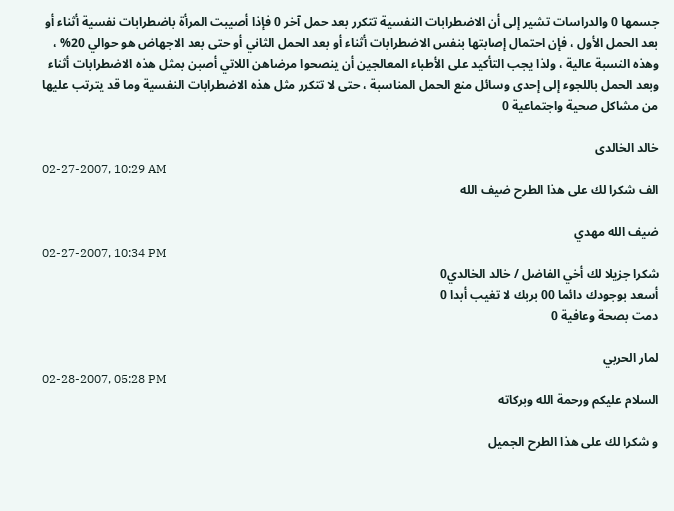جسمها 0 والدراسات تشير إلى أن الاضطرابات النفسية تتكرر بعد حمل آخر 0 فإذا أصيبت المرأة باضطرابات نفسية أثناء أو بعد الحمل الأول ، فإن احتمال إصابتها بنفس الاضطرابات أثناء أو بعد الحمل الثاني أو حتى بعد الاجهاض هو حوالي 20% ، وهذه النسبة عالية ، ولذا يجب التأكيد على الأطباء المعالجين أن ينصحوا مرضاهن اللاتي أصبن بمثل هذه الاضطرابات أثناء وبعد الحمل باللجوء إلى إحدى وسائل منع الحمل المناسبة ، حتى لا تتكرر مثل هذه الاضطرابات النفسية وما قد يترتب عليها من مشاكل صحية واجتماعية 0

خالد الخالدى
02-27-2007, 10:29 AM
الف شكرا لك على هذا الطرح ضيف الله

ضيف الله مهدي
02-27-2007, 10:34 PM
شكرا جزيلا لك أخي الفاضل / خالد الخالدي0
أسعد بوجودك دائما 00 بربك لا تغيب أبدا 0
دمت بصحة وعافية 0

لمار الحربي
02-28-2007, 05:28 PM
السلام عليكم ورحمة الله وبركاته

و شكرا لك على هذا الطرح الجميل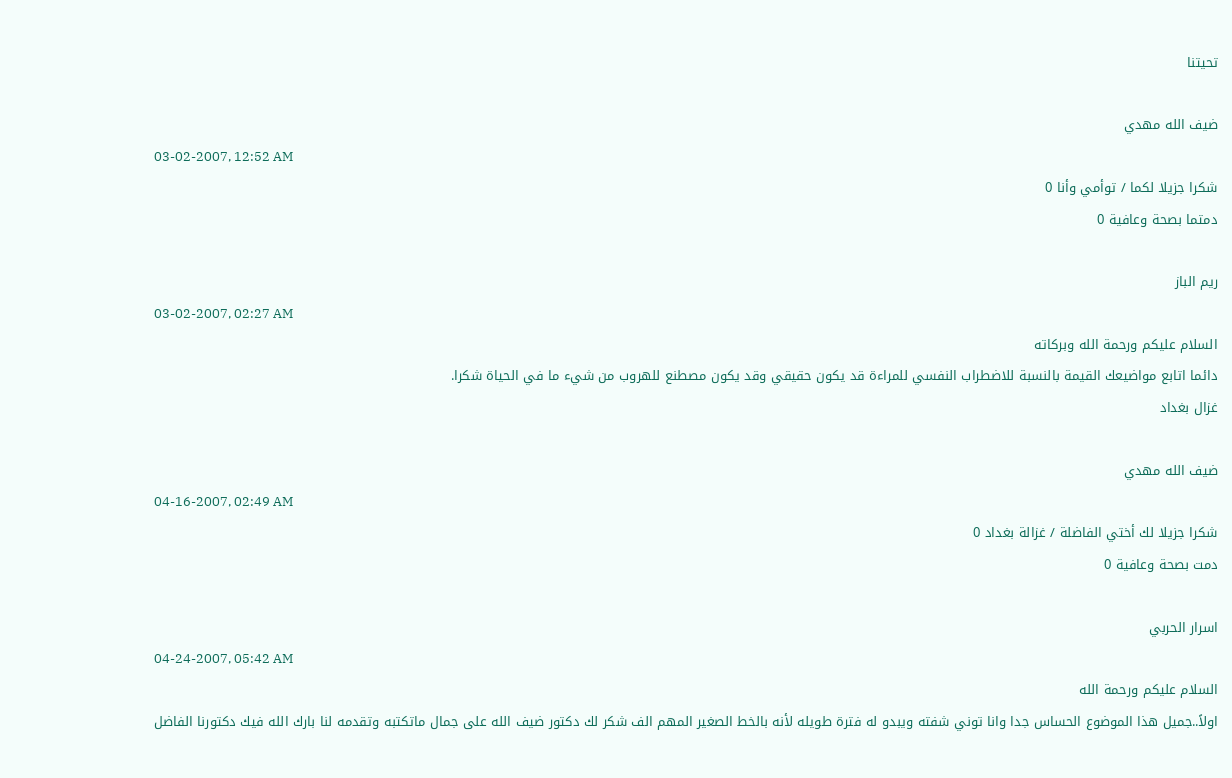تحيتنا

ضيف الله مهدي
03-02-2007, 12:52 AM
شكرا جزيلا لكما / توأمي وأنا 0
دمتما بصحة وعافية 0

ريم الباز
03-02-2007, 02:27 AM
السلام عليكم ورحمة الله وبركاته
دائما اتابع مواضيعك القيمة بالنسبة للاضطراب النفسي للمراءة قد يكون حقيقي وقد يكون مصطنع للهروب من شيء ما في الحياة شكرا.
غزال بغداد

ضيف الله مهدي
04-16-2007, 02:49 AM
شكرا جزيلا لك أختي الفاضلة / غزالة بغداد 0
دمت بصحة وعافية 0

اسرار الحربي
04-24-2007, 05:42 AM
السلام عليكم ورحمة الله
اولاً..جميل هذا الموضوع الحساس جدا وانا توني شفته ويبدو له فترة طويله لأنه بالخط الصغير المهم الف شكر لك دكتور ضيف الله على جمال ماتكتبه وتقدمه لنا بارك الله فيك دكتورنا الفاضل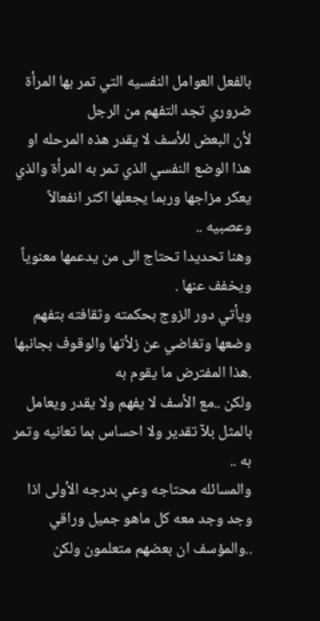بالفعل العوامل النفسيه التي تمر بها المرأة ضروري تجد التفهم من الرجل
لأن البعض للأسف لا يقدر هذه المرحله او هذا الوضع النفسي الذي تمر به المرأة والذي يعكر مزاجها وربما يجعلها اكثر انفعالاً وعصبيه ..
وهنا تحديدا تحتاج الى من يدعمها معنوياً ويخفف عنها .
ويأتي دور الزوج بحكمته وثقافته بتفهم وضعها وتغاضي عن زلأتها والوقوف بجانبها .هذا المفترض ما يقوم به
ولكن ..مع الأسف لا يفهم ولا يقدر ويعامل بالمثل بلآ تقدير ولا احساس بما تعانيه وتمر به ..
والمسائله محتاجه وعي بدرجه الأولى اذا وجد وجد معه كل ماهو جميل وراقي ..والمؤسف ان بعضهم متعلمون ولكن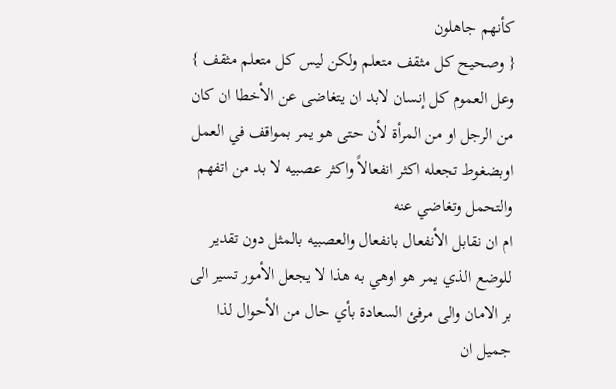كأنهم جاهلون
{ وصحيح كل مثقف متعلم ولكن ليس كل متعلم مثقف }
وعل العموم كل إنسان لابد ان يتغاضى عن الأخطا ان كان من الرجل او من المرأة لأن حتى هو يمر بمواقف في العمل اوبضغوط تجعله اكثر انفعالاً واكثر عصبيه لا بد من اتفهم والتحمل وتغاضي عنه
ام ان نقابل الأنفعال بانفعال والعصبيه بالمثل دون تقدير للوضع الذي يمر هو اوهي به هذا لا يجعل الأمور تسير الى بر الامان والى مرفئ السعادة بأي حال من الأحوال لذا جميل ان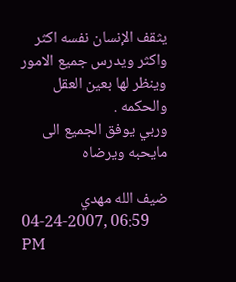يثقف الإنسان نفسه اكثر واكثر ويدرس جميع الامور وينظر لها بعين العقل والحكمه .
وربي يوفق الجميع الى مايحبه ويرضاه

ضيف الله مهدي
04-24-2007, 06:59 PM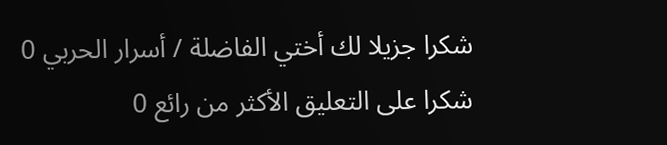شكرا جزيلا لك أختي الفاضلة / أسرار الحربي 0
شكرا على التعليق الأكثر من رائع 0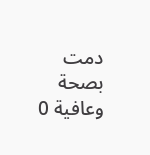دمت بصحة وعافية 0